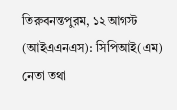তিরুবনন্তপুরম, ১২ আগস্ট (আইএএনএস): সিপিআই(এম) নেতা তথা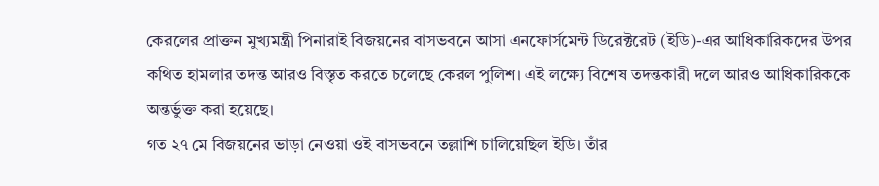কেরলের প্রাক্তন মুখ্যমন্ত্রী পিনারাই বিজয়নের বাসভবনে আসা এনফোর্সমেন্ট ডিরেক্টরেট (ইডি)-এর আধিকারিকদের উপর কথিত হামলার তদন্ত আরও বিস্তৃত করতে চলেছে কেরল পুলিশ। এই লক্ষ্যে বিশেষ তদন্তকারী দলে আরও আধিকারিককে অন্তর্ভুক্ত করা হয়েছে।
গত ২৭ মে বিজয়নের ভাড়া নেওয়া ওই বাসভবনে তল্লাশি চালিয়েছিল ইডি। তাঁর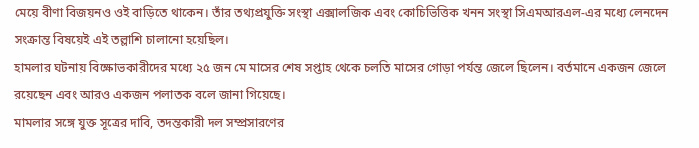মেয়ে বীণা বিজয়নও ওই বাড়িতে থাকেন। তাঁর তথ্যপ্রযুক্তি সংস্থা এক্সালজিক এবং কোচিভিত্তিক খনন সংস্থা সিএমআরএল-এর মধ্যে লেনদেন সংক্রান্ত বিষয়েই এই তল্লাশি চালানো হয়েছিল।
হামলার ঘটনায় বিক্ষোভকারীদের মধ্যে ২৫ জন মে মাসের শেষ সপ্তাহ থেকে চলতি মাসের গোড়া পর্যন্ত জেলে ছিলেন। বর্তমানে একজন জেলে রয়েছেন এবং আরও একজন পলাতক বলে জানা গিয়েছে।
মামলার সঙ্গে যুক্ত সূত্রের দাবি, তদন্তকারী দল সম্প্রসারণের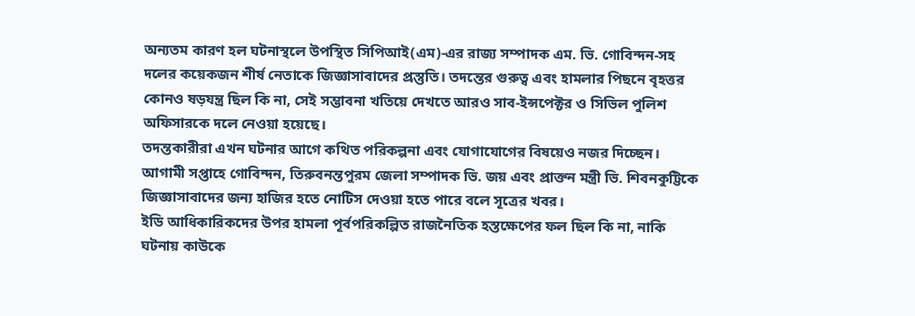অন্যতম কারণ হল ঘটনাস্থলে উপস্থিত সিপিআই(এম)-এর রাজ্য সম্পাদক এম. ভি. গোবিন্দন-সহ দলের কয়েকজন শীর্ষ নেতাকে জিজ্ঞাসাবাদের প্রস্তুতি। তদন্তের গুরুত্ব এবং হামলার পিছনে বৃহত্তর কোনও ষড়যন্ত্র ছিল কি না, সেই সম্ভাবনা খতিয়ে দেখতে আরও সাব-ইন্সপেক্টর ও সিভিল পুলিশ অফিসারকে দলে নেওয়া হয়েছে।
তদন্তকারীরা এখন ঘটনার আগে কথিত পরিকল্পনা এবং যোগাযোগের বিষয়েও নজর দিচ্ছেন। আগামী সপ্তাহে গোবিন্দন, তিরুবনন্তপুরম জেলা সম্পাদক ভি. জয় এবং প্রাক্তন মন্ত্রী ভি. শিবনকুট্টিকে জিজ্ঞাসাবাদের জন্য হাজির হতে নোটিস দেওয়া হতে পারে বলে সূত্রের খবর।
ইডি আধিকারিকদের উপর হামলা পূর্বপরিকল্পিত রাজনৈতিক হস্তক্ষেপের ফল ছিল কি না, নাকি ঘটনায় কাউকে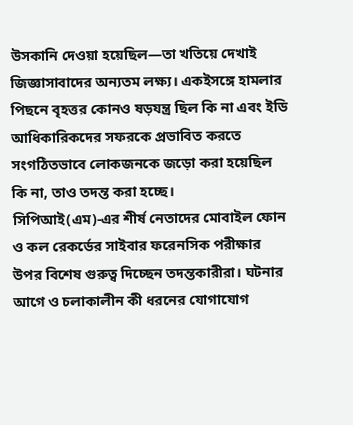উসকানি দেওয়া হয়েছিল—তা খতিয়ে দেখাই জিজ্ঞাসাবাদের অন্যতম লক্ষ্য। একইসঙ্গে হামলার পিছনে বৃহত্তর কোনও ষড়যন্ত্র ছিল কি না এবং ইডি আধিকারিকদের সফরকে প্রভাবিত করতে সংগঠিতভাবে লোকজনকে জড়ো করা হয়েছিল কি না, তাও তদন্ত করা হচ্ছে।
সিপিআই(এম)-এর শীর্ষ নেতাদের মোবাইল ফোন ও কল রেকর্ডের সাইবার ফরেনসিক পরীক্ষার উপর বিশেষ গুরুত্ব দিচ্ছেন তদন্তকারীরা। ঘটনার আগে ও চলাকালীন কী ধরনের যোগাযোগ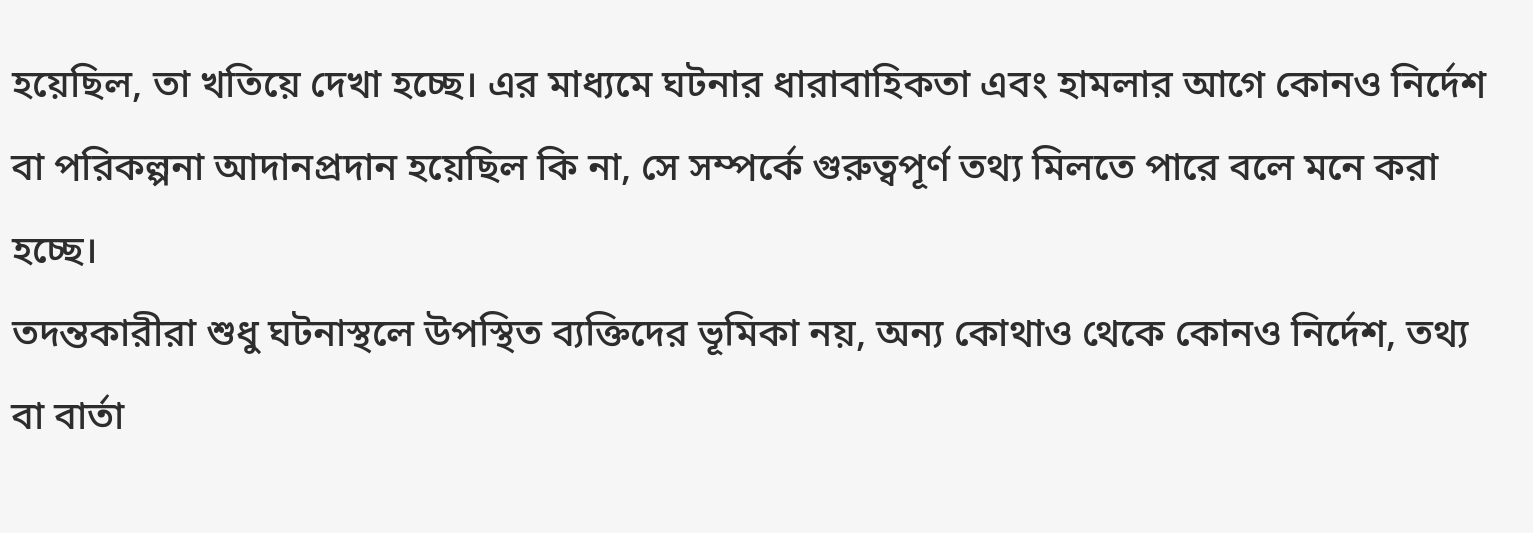হয়েছিল, তা খতিয়ে দেখা হচ্ছে। এর মাধ্যমে ঘটনার ধারাবাহিকতা এবং হামলার আগে কোনও নির্দেশ বা পরিকল্পনা আদানপ্রদান হয়েছিল কি না, সে সম্পর্কে গুরুত্বপূর্ণ তথ্য মিলতে পারে বলে মনে করা হচ্ছে।
তদন্তকারীরা শুধু ঘটনাস্থলে উপস্থিত ব্যক্তিদের ভূমিকা নয়, অন্য কোথাও থেকে কোনও নির্দেশ, তথ্য বা বার্তা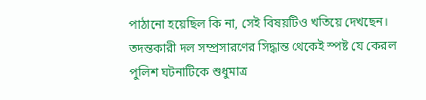পাঠানো হয়েছিল কি না, সেই বিষয়টিও খতিয়ে দেখছেন।
তদন্তকারী দল সম্প্রসারণের সিদ্ধান্ত থেকেই স্পষ্ট যে কেরল পুলিশ ঘটনাটিকে শুধুমাত্র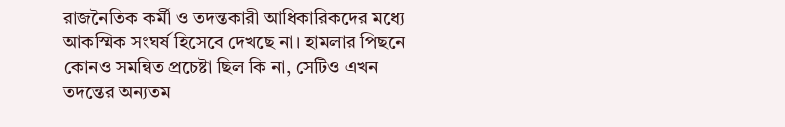রাজনৈতিক কর্মী ও তদন্তকারী আধিকারিকদের মধ্যে আকস্মিক সংঘর্ষ হিসেবে দেখছে না। হামলার পিছনে কোনও সমন্বিত প্রচেষ্টা ছিল কি না, সেটিও এখন তদন্তের অন্যতম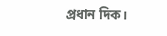প্রধান দিক।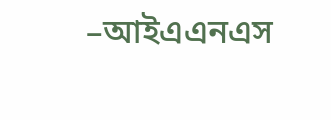–আইএএনএস